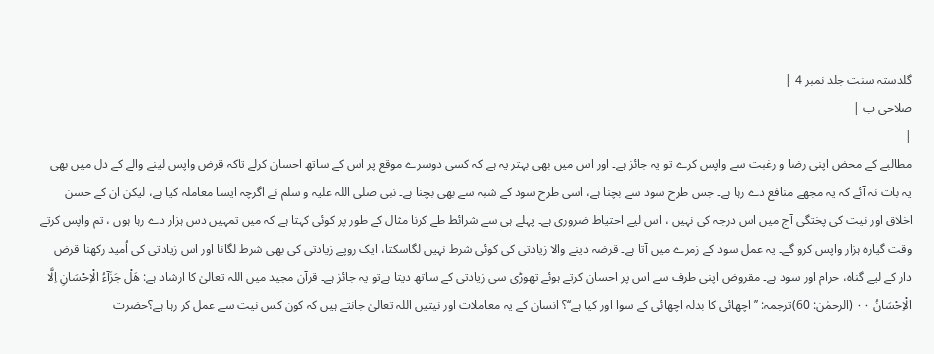گلدستہ سنت جلد نمبر 4 |
صلاحی ب |
|
مطالبے کے محض اپنی رضا و رغبت سے واپس کرے تو یہ جائز ہے۔ اور اس میں بھی بہتر یہ ہے کہ کسی دوسرے موقع پر اس کے ساتھ احسان کرلے تاکہ قرض واپس لینے والے کے دل میں بھی یہ بات نہ آئے کہ یہ مجھے منافع دے رہا ہے۔ جس طرح سود سے بچنا ہے، اسی طرح سود کے شبہ سے بھی بچنا ہے۔ نبی صلی اللہ علیہ و سلم نے اگرچہ ایسا معاملہ کیا ہے، لیکن ان کے حسن اخلاق اور نیت کی پختگی آج میں اس درجہ کی نہیں ، اس لیے احتیاط ضروری ہے۔ پہلے ہی سے شرائط طے کرنا مثال کے طور پر کوئی کہتا ہے کہ میں تمہیں دس ہزار دے رہا ہوں ، تم واپس کرتے وقت گیارہ ہزار واپس کرو گے۔ یہ عمل سود کے زمرے میں آتا ہے۔ قرضہ دینے والا زیادتی کی کوئی شرط نہیں لگاسکتا، ایک روپے زیادتی کی بھی شرط لگانا اور اس زیادتی کی اُمید رکھنا قرض دار کے لیے گناہ، حرام اور سود ہے۔ مقروض اپنی طرف سے اس پر احسان کرتے ہوئے تھوڑی سی زیادتی کے ساتھ دیتا ہےتو یہ جائز ہے۔ قرآن مجید میں اللہ تعالیٰ کا ارشاد ہے: هَلْ جَزَآءُ الْاِحْسَانِ اِلَّا الْاِحْسَانُ ۰۰ (الرحمٰن: 60)ترجمہ: ’’اچھائی کا بدلہ اچھائی کے سوا اور کیا ہے‘‘؟ انسان کے یہ معاملات اور نیتیں اللہ تعالیٰ جانتے ہیں کہ کون کس نیت سے عمل کر رہا ہے؟حضرت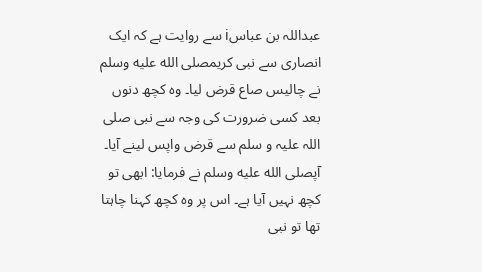عبداللہ بن عباسi سے روایت ہے کہ ایک انصاری سے نبی کریمصلى الله عليه وسلم نے چالیس صاع قرض لیا۔ وہ کچھ دنوں بعد کسی ضرورت کی وجہ سے نبی صلی اللہ علیہ و سلم سے قرض واپس لینے آیا۔ آپصلى الله عليه وسلم نے فرمایا: ابھی تو کچھ نہیں آیا ہے۔ اس پر وہ کچھ کہنا چاہتا تھا تو نبی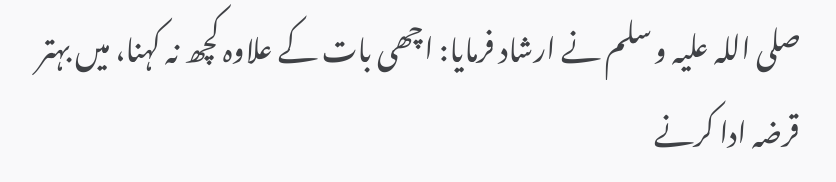صلی اللہ علیہ و سلم نے ارشاد فرمایا: اچھی بات کے علاوہ کچھ نہ کہنا، میں بہتر قرضہ ادا کرنے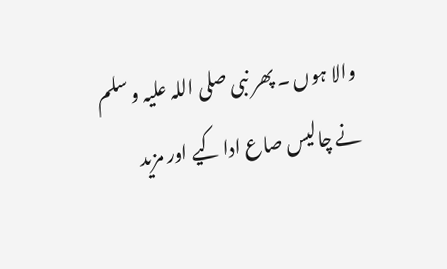والا ہوں ۔ پھر نبی صلی اللہ علیہ و سلم نے چالیس صاع ادا کیے اور مزید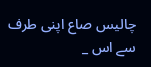چالیس صاع اپنی طرف سے اس _